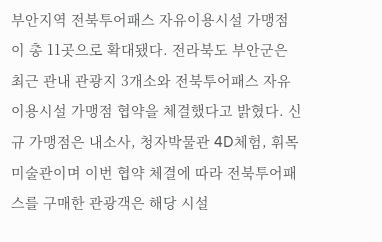부안지역 전북투어패스 자유이용시설 가맹점이 총 11곳으로 확대됐다. 전라북도 부안군은 최근 관내 관광지 3개소와 전북투어패스 자유이용시설 가맹점 협약을 체결했다고 밝혔다. 신규 가맹점은 내소사, 청자박물관 4D체험, 휘목미술관이며 이번 협약 체결에 따라 전북투어패스를 구매한 관광객은 해당 시설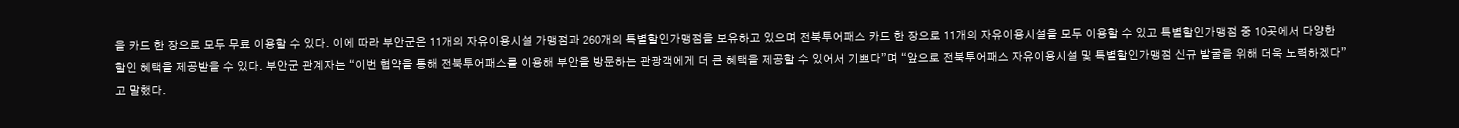을 카드 한 장으로 모두 무료 이용할 수 있다. 이에 따라 부안군은 11개의 자유이용시설 가맹점과 260개의 특별할인가맹점을 보유하고 있으며 전북투어패스 카드 한 장으로 11개의 자유이용시설을 모두 이용할 수 있고 특별할인가맹점 중 10곳에서 다양한 할인 혜택을 제공받을 수 있다. 부안군 관계자는 “이번 협약을 통해 전북투어패스를 이용해 부안을 방문하는 관광객에게 더 큰 혜택을 제공할 수 있어서 기쁘다”며 “앞으로 전북투어패스 자유이용시설 및 특별할인가맹점 신규 발굴을 위해 더욱 노력하겠다”고 말했다.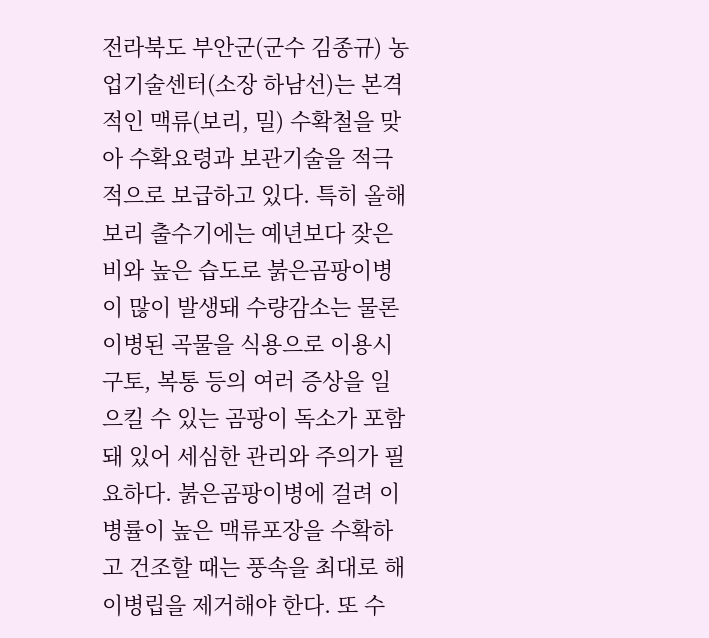전라북도 부안군(군수 김종규) 농업기술센터(소장 하남선)는 본격적인 맥류(보리, 밀) 수확철을 맞아 수확요령과 보관기술을 적극적으로 보급하고 있다. 특히 올해 보리 출수기에는 예년보다 잦은 비와 높은 습도로 붉은곰팡이병이 많이 발생돼 수량감소는 물론 이병된 곡물을 식용으로 이용시 구토, 복통 등의 여러 증상을 일으킬 수 있는 곰팡이 독소가 포함돼 있어 세심한 관리와 주의가 필요하다. 붉은곰팡이병에 걸려 이병률이 높은 맥류포장을 수확하고 건조할 때는 풍속을 최대로 해 이병립을 제거해야 한다. 또 수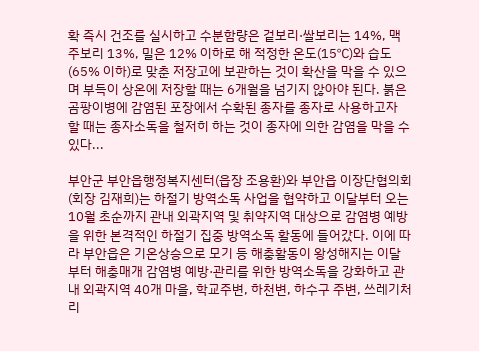확 즉시 건조를 실시하고 수분함량은 겉보리·쌀보리는 14%, 맥주보리 13%, 밀은 12% 이하로 해 적정한 온도(15℃)와 습도(65% 이하)로 맞춘 저장고에 보관하는 것이 확산을 막을 수 있으며 부득이 상온에 저장할 때는 6개월을 넘기지 않아야 된다. 붉은곰팡이병에 감염된 포장에서 수확된 종자를 종자로 사용하고자 할 때는 종자소독을 철저히 하는 것이 종자에 의한 감염을 막을 수 있다...

부안군 부안읍행정복지센터(읍장 조용환)와 부안읍 이장단협의회(회장 김재희)는 하절기 방역소독 사업을 협약하고 이달부터 오는 10월 초순까지 관내 외곽지역 및 취약지역 대상으로 감염병 예방을 위한 본격적인 하절기 집중 방역소독 활동에 들어갔다. 이에 따라 부안읍은 기온상승으로 모기 등 해충활동이 왕성해지는 이달부터 해충매개 감염병 예방·관리를 위한 방역소독을 강화하고 관내 외곽지역 40개 마을, 학교주변, 하천변, 하수구 주변, 쓰레기처리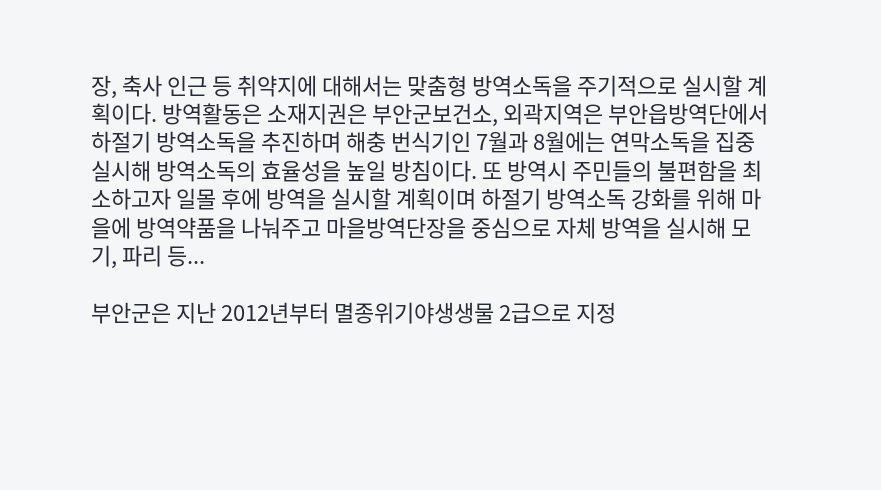장, 축사 인근 등 취약지에 대해서는 맞춤형 방역소독을 주기적으로 실시할 계획이다. 방역활동은 소재지권은 부안군보건소, 외곽지역은 부안읍방역단에서 하절기 방역소독을 추진하며 해충 번식기인 7월과 8월에는 연막소독을 집중 실시해 방역소독의 효율성을 높일 방침이다. 또 방역시 주민들의 불편함을 최소하고자 일몰 후에 방역을 실시할 계획이며 하절기 방역소독 강화를 위해 마을에 방역약품을 나눠주고 마을방역단장을 중심으로 자체 방역을 실시해 모기, 파리 등...

부안군은 지난 2012년부터 멸종위기야생생물 2급으로 지정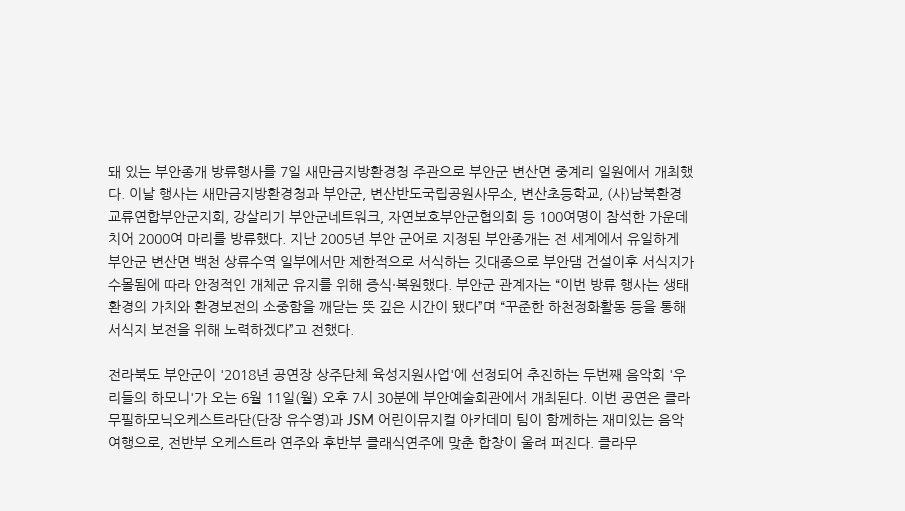돼 있는 부안종개 방류행사를 7일 새만금지방환경청 주관으로 부안군 변산면 중계리 일원에서 개최했다. 이날 행사는 새만금지방환경청과 부안군, 변산반도국립공원사무소, 변산초등학교, (사)남북환경교류연합부안군지회, 강살리기 부안군네트워크, 자연보호부안군협의회 등 100여명이 참석한 가운데 치어 2000여 마리를 방류했다. 지난 2005년 부안 군어로 지정된 부안종개는 전 세계에서 유일하게 부안군 변산면 백천 상류수역 일부에서만 제한적으로 서식하는 깃대종으로 부안댐 건설이후 서식지가 수몰됨에 따라 안정적인 개체군 유지를 위해 증식·복원했다. 부안군 관계자는 “이번 방류 행사는 생태환경의 가치와 환경보전의 소중함을 깨닫는 뜻 깊은 시간이 됐다”며 “꾸준한 하천정화활동 등을 통해 서식지 보전을 위해 노력하겠다”고 전했다.

전라북도 부안군이 '2018년 공연장 상주단체 육성지원사업'에 선정되어 추진하는 두번째 음악회 '우리들의 하모니'가 오는 6월 11일(월) 오후 7시 30분에 부안예술회관에서 개최된다. 이번 공연은 클라무필하모닉오케스트라단(단장 유수영)과 JSM 어린이뮤지컬 아카데미 팀이 함께하는 재미있는 음악여행으로, 전반부 오케스트라 연주와 후반부 클래식연주에 맞춘 합창이 울려 퍼진다. 클라무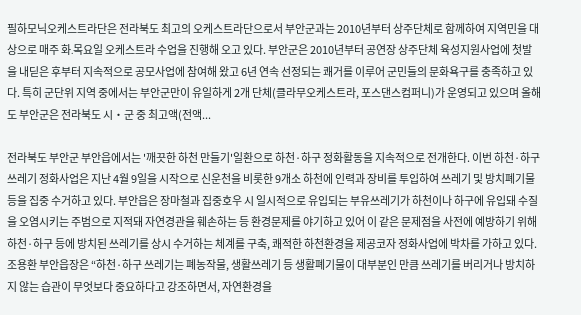필하모닉오케스트라단은 전라북도 최고의 오케스트라단으로서 부안군과는 2010년부터 상주단체로 함께하여 지역민을 대상으로 매주 화․목요일 오케스트라 수업을 진행해 오고 있다. 부안군은 2010년부터 공연장 상주단체 육성지원사업에 첫발을 내딛은 후부터 지속적으로 공모사업에 참여해 왔고 6년 연속 선정되는 쾌거를 이루어 군민들의 문화욕구를 충족하고 있다. 특히 군단위 지역 중에서는 부안군만이 유일하게 2개 단체(클라무오케스트라, 포스댄스컴퍼니)가 운영되고 있으며 올해도 부안군은 전라북도 시‧군 중 최고액(전액...

전라북도 부안군 부안읍에서는 '깨끗한 하천 만들기'일환으로 하천·하구 정화활동을 지속적으로 전개한다. 이번 하천·하구 쓰레기 정화사업은 지난 4월 9일을 시작으로 신운천을 비롯한 9개소 하천에 인력과 장비를 투입하여 쓰레기 및 방치폐기물 등을 집중 수거하고 있다. 부안읍은 장마철과 집중호우 시 일시적으로 유입되는 부유쓰레기가 하천이나 하구에 유입돼 수질을 오염시키는 주범으로 지적돼 자연경관을 훼손하는 등 환경문제를 야기하고 있어 이 같은 문제점을 사전에 예방하기 위해 하천·하구 등에 방치된 쓰레기를 상시 수거하는 체계를 구축, 쾌적한 하천환경을 제공코자 정화사업에 박차를 가하고 있다. 조용환 부안읍장은 “하천·하구 쓰레기는 폐농작물, 생활쓰레기 등 생활폐기물이 대부분인 만큼 쓰레기를 버리거나 방치하지 않는 습관이 무엇보다 중요하다고 강조하면서, 자연환경을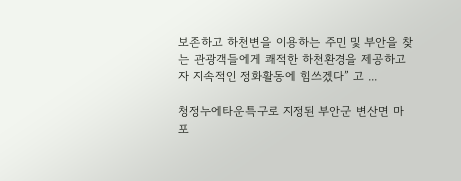보존하고 하천변을 이용하는 주민 및 부안을 찾는 관광객들에게 쾌적한 하천환경을 제공하고자 지속적인 정화활동에 힘쓰겠다” 고 ...

청정누에타운특구로 지정된 부안군 변산면 마포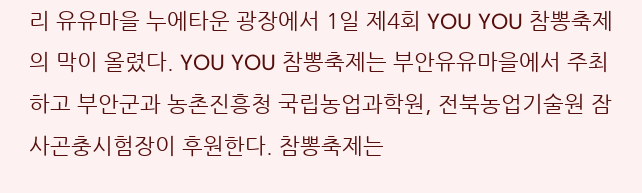리 유유마을 누에타운 광장에서 1일 제4회 YOU YOU 참뽕축제의 막이 올렸다. YOU YOU 참뽕축제는 부안유유마을에서 주최하고 부안군과 농촌진흥청 국립농업과학원, 전북농업기술원 잠사곤충시험장이 후원한다. 참뽕축제는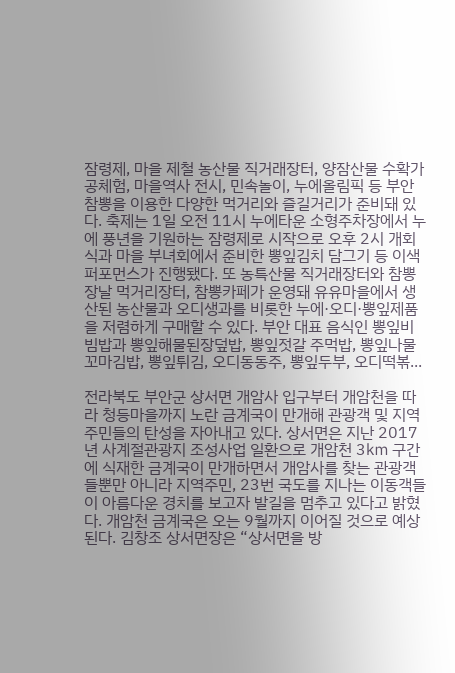잠령제, 마을 제철 농산물 직거래장터, 양잠산물 수확가공체험, 마을역사 전시, 민속놀이, 누에올림픽 등 부안참뽕을 이용한 다양한 먹거리와 즐길거리가 준비돼 있다. 축제는 1일 오전 11시 누에타운 소형주차장에서 누에 풍년을 기원하는 잠령제로 시작으로 오후 2시 개회식과 마을 부녀회에서 준비한 뽕잎김치 담그기 등 이색 퍼포먼스가 진행됐다. 또 농특산물 직거래장터와 참뽕장날 먹거리장터, 참뽕카페가 운영돼 유유마을에서 생산된 농산물과 오디생과를 비롯한 누에·오디·뽕잎제품을 저렴하게 구매할 수 있다. 부안 대표 음식인 뽕잎비빔밥과 뽕잎해물된장덮밥, 뽕잎젓갈 주먹밥, 뽕잎나물 꼬마김밥, 뽕잎튀김, 오디동동주, 뽕잎두부, 오디떡볶...

전라북도 부안군 상서면 개암사 입구부터 개암천을 따라 청등마을까지 노란 금계국이 만개해 관광객 및 지역주민들의 탄성을 자아내고 있다. 상서면은 지난 2017년 사계절관광지 조성사업 일환으로 개암천 3㎞ 구간에 식재한 금계국이 만개하면서 개암사를 찾는 관광객들뿐만 아니라 지역주민, 23번 국도를 지나는 이동객들이 아름다운 경치를 보고자 발길을 멈추고 있다고 밝혔다. 개암천 금계국은 오는 9월까지 이어질 것으로 예상된다. 김창조 상서면장은 “상서면을 방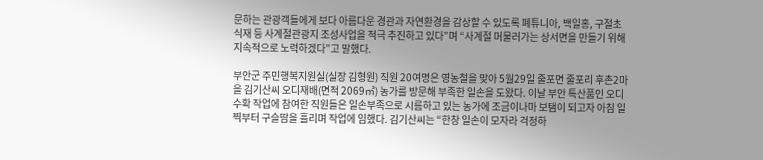문하는 관광객들에게 보다 아름다운 경관과 자연환경을 감상할 수 있도록 폐튜니아, 백일홍, 구절초 식재 등 사계절관광지 조성사업을 적극 추진하고 있다”며 “사계절 머물러가는 상서면을 만들기 위해 지속적으로 노력하겠다”고 말했다.

부안군 주민행복지원실(실장 김형원) 직원 20여명은 영농철을 맞아 5월29일 줄포면 줄포리 후촌2마을 김기산씨 오디재배(면적 2069㎡) 농가를 방문해 부족한 일손을 도왔다. 이날 부안 특산품인 오디수확 작업에 참여한 직원들은 일손부족으로 시름하고 있는 농가에 조금이나마 보탬이 되고자 아침 일찍부터 구슬땀을 흘리며 작업에 임했다. 김기산씨는 “한창 일손이 모자라 걱정하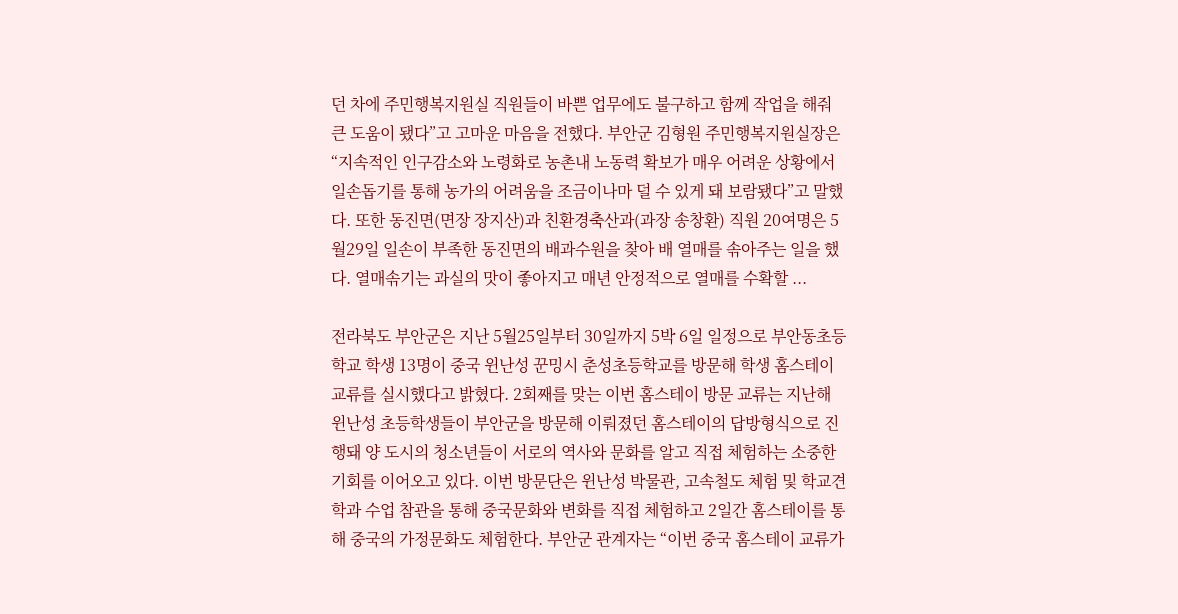던 차에 주민행복지원실 직원들이 바쁜 업무에도 불구하고 함께 작업을 해줘 큰 도움이 됐다”고 고마운 마음을 전했다. 부안군 김형원 주민행복지원실장은 “지속적인 인구감소와 노령화로 농촌내 노동력 확보가 매우 어려운 상황에서 일손돕기를 통해 농가의 어려움을 조금이나마 덜 수 있게 돼 보람됐다”고 말했다. 또한 동진면(면장 장지산)과 친환경축산과(과장 송창환) 직원 20여명은 5월29일 일손이 부족한 동진면의 배과수원을 찾아 배 열매를 솎아주는 일을 했다. 열매솎기는 과실의 맛이 좋아지고 매년 안정적으로 열매를 수확할 ...

전라북도 부안군은 지난 5월25일부터 30일까지 5박 6일 일정으로 부안동초등학교 학생 13명이 중국 윈난성 꾼밍시 춘성초등학교를 방문해 학생 홈스테이 교류를 실시했다고 밝혔다. 2회째를 맞는 이번 홈스테이 방문 교류는 지난해 윈난성 초등학생들이 부안군을 방문해 이뤄졌던 홈스테이의 답방형식으로 진행돼 양 도시의 청소년들이 서로의 역사와 문화를 알고 직접 체험하는 소중한 기회를 이어오고 있다. 이번 방문단은 윈난성 박물관, 고속철도 체험 및 학교견학과 수업 참관을 통해 중국문화와 변화를 직접 체험하고 2일간 홈스테이를 통해 중국의 가정문화도 체험한다. 부안군 관계자는 “이번 중국 홈스테이 교류가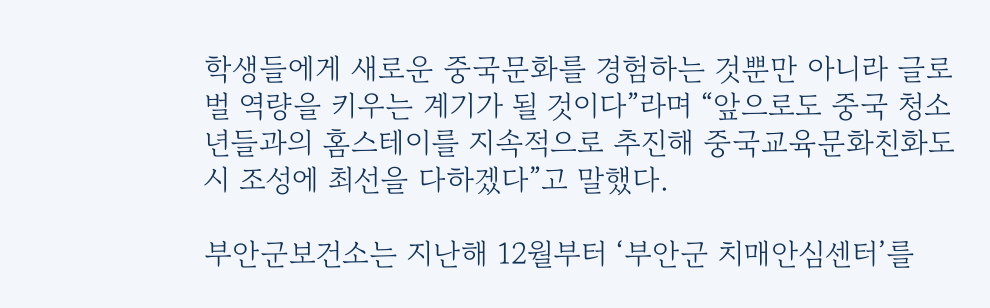학생들에게 새로운 중국문화를 경험하는 것뿐만 아니라 글로벌 역량을 키우는 계기가 될 것이다”라며 “앞으로도 중국 청소년들과의 홈스테이를 지속적으로 추진해 중국교육문화친화도시 조성에 최선을 다하겠다”고 말했다.

부안군보건소는 지난해 12월부터 ‘부안군 치매안심센터’를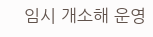임시 개소해 운영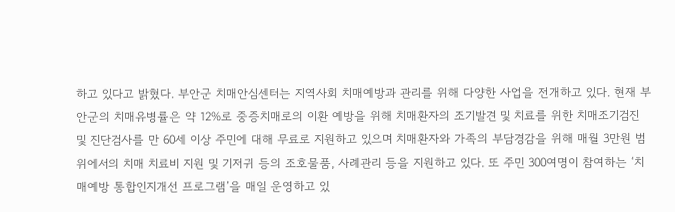하고 있다고 밝혔다. 부안군 치매안심센터는 지역사회 치매예방과 관리를 위해 다양한 사업을 전개하고 있다. 현재 부안군의 치매유병률은 약 12%로 중증치매로의 이환 예방을 위해 치매환자의 조기발견 및 치료를 위한 치매조기검진 및 진단검사를 만 60세 이상 주민에 대해 무료로 지원하고 있으며 치매환자와 가족의 부담경감을 위해 매월 3만원 범위에서의 치매 치료비 지원 및 기저귀 등의 조호물품, 사례관리 등을 지원하고 있다. 또 주민 300여명이 참여하는 ‘치매예방 통합인지개선 프로그램’을 매일 운영하고 있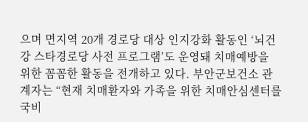으며 면지역 20개 경로당 대상 인지강화 활동인 ‘뇌건강 스타경로당 사전 프로그램’도 운영돼 치매예방을 위한 꼼꼼한 활동을 전개하고 있다. 부안군보건소 관계자는 “현재 치매환자와 가족을 위한 치매안심센터를 국비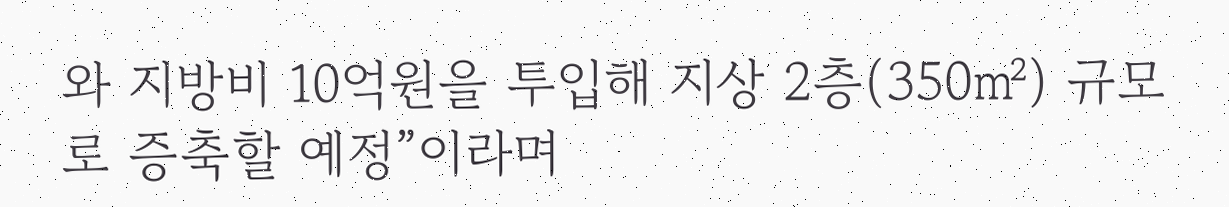와 지방비 10억원을 투입해 지상 2층(350㎡) 규모로 증축할 예정”이라며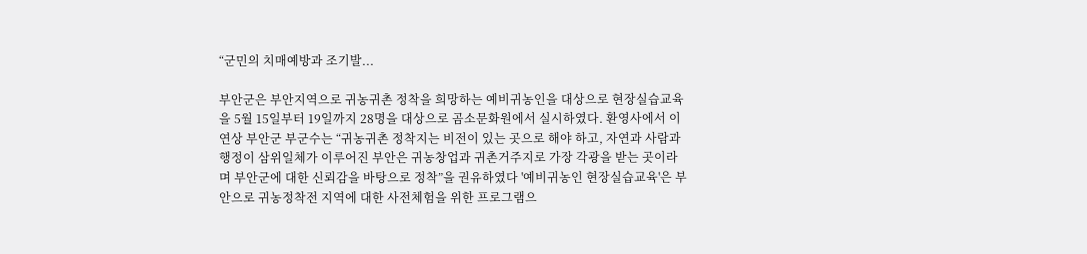“군민의 치매예방과 조기발...

부안군은 부안지역으로 귀농귀촌 정착을 희망하는 예비귀농인을 대상으로 현장실습교육을 5월 15일부터 19일까지 28명을 대상으로 곰소문화원에서 실시하였다. 환영사에서 이연상 부안군 부군수는 “귀농귀촌 정착지는 비전이 있는 곳으로 해야 하고, 자연과 사람과 행정이 삼위일체가 이루어진 부안은 귀농창업과 귀촌거주지로 가장 각광을 받는 곳이라며 부안군에 대한 신뢰감을 바탕으로 정착”을 권유하였다 '예비귀농인 현장실습교육'은 부안으로 귀농정착전 지역에 대한 사전체험을 위한 프로그램으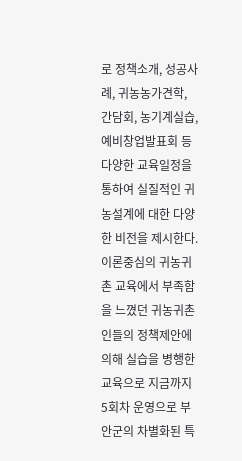로 정책소개, 성공사례, 귀농농가견학, 간담회, 농기계실습, 예비창업발표회 등 다양한 교육일정을 통하여 실질적인 귀농설계에 대한 다양한 비전을 제시한다. 이론중심의 귀농귀촌 교육에서 부족함을 느꼈던 귀농귀촌인들의 정책제안에 의해 실습을 병행한 교육으로 지금까지 5회차 운영으로 부안군의 차별화된 특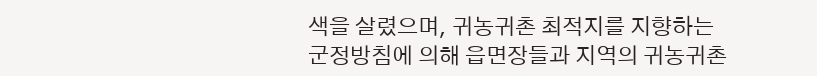색을 살렸으며, 귀농귀촌 최적지를 지향하는 군정방침에 의해 읍면장들과 지역의 귀농귀촌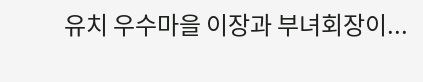유치 우수마을 이장과 부녀회장이...